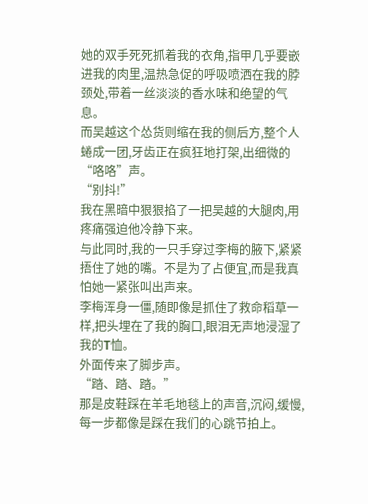她的双手死死抓着我的衣角,指甲几乎要嵌进我的肉里,温热急促的呼吸喷洒在我的脖颈处,带着一丝淡淡的香水味和绝望的气息。
而吴越这个怂货则缩在我的侧后方,整个人蜷成一团,牙齿正在疯狂地打架,出细微的“咯咯”声。
“别抖!”
我在黑暗中狠狠掐了一把吴越的大腿肉,用疼痛强迫他冷静下来。
与此同时,我的一只手穿过李梅的腋下,紧紧捂住了她的嘴。不是为了占便宜,而是我真怕她一紧张叫出声来。
李梅浑身一僵,随即像是抓住了救命稻草一样,把头埋在了我的胸口,眼泪无声地浸湿了我的T恤。
外面传来了脚步声。
“踏、踏、踏。”
那是皮鞋踩在羊毛地毯上的声音,沉闷,缓慢,每一步都像是踩在我们的心跳节拍上。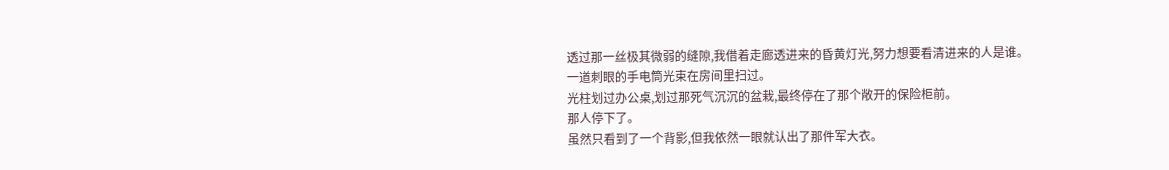透过那一丝极其微弱的缝隙,我借着走廊透进来的昏黄灯光,努力想要看清进来的人是谁。
一道刺眼的手电筒光束在房间里扫过。
光柱划过办公桌,划过那死气沉沉的盆栽,最终停在了那个敞开的保险柜前。
那人停下了。
虽然只看到了一个背影,但我依然一眼就认出了那件军大衣。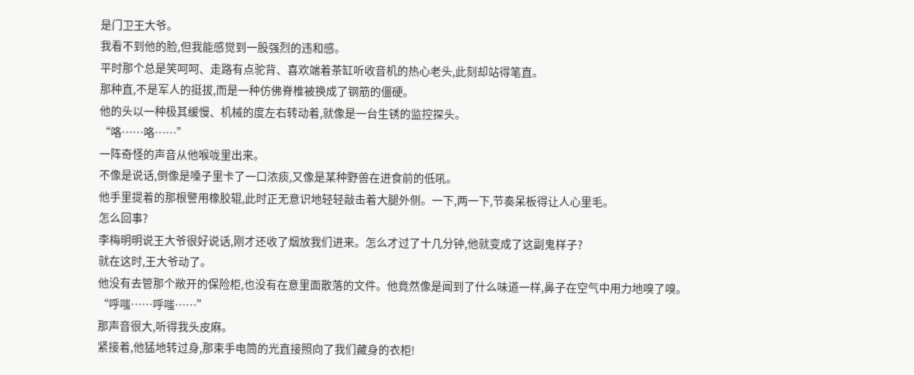是门卫王大爷。
我看不到他的脸,但我能感觉到一股强烈的违和感。
平时那个总是笑呵呵、走路有点驼背、喜欢端着茶缸听收音机的热心老头,此刻却站得笔直。
那种直,不是军人的挺拔,而是一种仿佛脊椎被换成了钢筋的僵硬。
他的头以一种极其缓慢、机械的度左右转动着,就像是一台生锈的监控探头。
“咯……咯……”
一阵奇怪的声音从他喉咙里出来。
不像是说话,倒像是嗓子里卡了一口浓痰,又像是某种野兽在进食前的低吼。
他手里提着的那根警用橡胶辊,此时正无意识地轻轻敲击着大腿外侧。一下,两一下,节奏呆板得让人心里毛。
怎么回事?
李梅明明说王大爷很好说话,刚才还收了烟放我们进来。怎么才过了十几分钟,他就变成了这副鬼样子?
就在这时,王大爷动了。
他没有去管那个敞开的保险柜,也没有在意里面散落的文件。他竟然像是闻到了什么味道一样,鼻子在空气中用力地嗅了嗅。
“呼嗤……呼嗤……”
那声音很大,听得我头皮麻。
紧接着,他猛地转过身,那束手电筒的光直接照向了我们藏身的衣柜!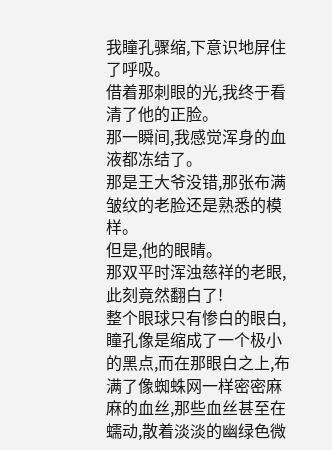我瞳孔骤缩,下意识地屏住了呼吸。
借着那刺眼的光,我终于看清了他的正脸。
那一瞬间,我感觉浑身的血液都冻结了。
那是王大爷没错,那张布满皱纹的老脸还是熟悉的模样。
但是,他的眼睛。
那双平时浑浊慈祥的老眼,此刻竟然翻白了!
整个眼球只有惨白的眼白,瞳孔像是缩成了一个极小的黑点,而在那眼白之上,布满了像蜘蛛网一样密密麻麻的血丝,那些血丝甚至在蠕动,散着淡淡的幽绿色微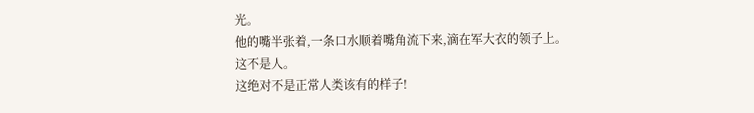光。
他的嘴半张着,一条口水顺着嘴角流下来,滴在军大衣的领子上。
这不是人。
这绝对不是正常人类该有的样子!